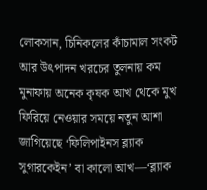লোকসান, চিনিকলের কাঁচামাল সংকট আর উৎপাদন খরচের তুলনায় কম মুনাফায় অনেক কৃষক আখ থেকে মুখ ফিরিয়ে নেওয়ার সময়ে নতুন আশা জাগিয়েছে ‘ফিলিপাইনস ব্ল্যাক সুগারকেইন’ বা কালো আখ—‘ব্ল্যাক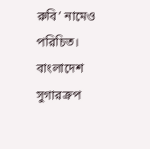রুবি’ নামেও পরিচিত। বাংলাদেশ সুগারক্রপ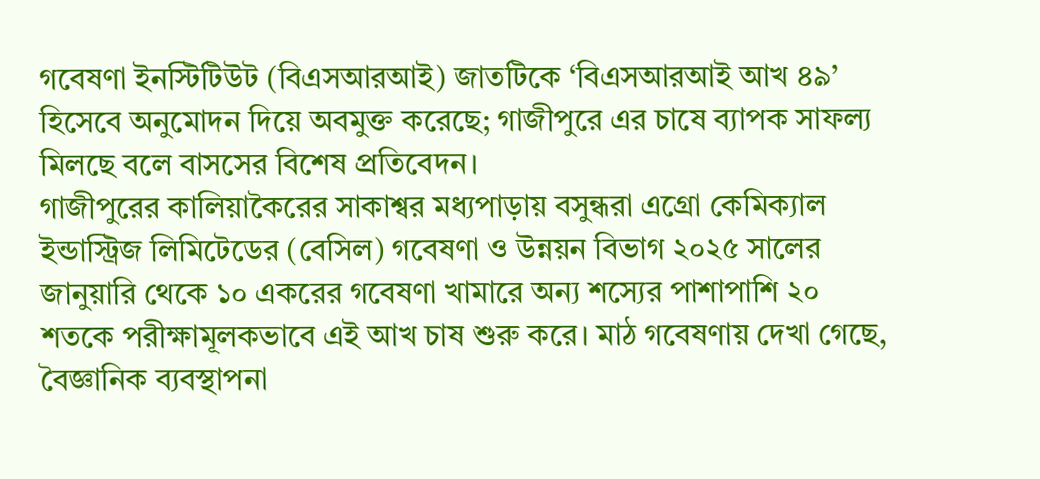গবেষণা ইনস্টিটিউট (বিএসআরআই) জাতটিকে ‘বিএসআরআই আখ ৪৯’ হিসেবে অনুমোদন দিয়ে অবমুক্ত করেছে; গাজীপুরে এর চাষে ব্যাপক সাফল্য মিলছে বলে বাসসের বিশেষ প্রতিবেদন।
গাজীপুরের কালিয়াকৈরের সাকাশ্বর মধ্যপাড়ায় বসুন্ধরা এগ্রো কেমিক্যাল ইন্ডাস্ট্রিজ লিমিটেডের (বেসিল) গবেষণা ও উন্নয়ন বিভাগ ২০২৫ সালের জানুয়ারি থেকে ১০ একরের গবেষণা খামারে অন্য শস্যের পাশাপাশি ২০ শতকে পরীক্ষামূলকভাবে এই আখ চাষ শুরু করে। মাঠ গবেষণায় দেখা গেছে, বৈজ্ঞানিক ব্যবস্থাপনা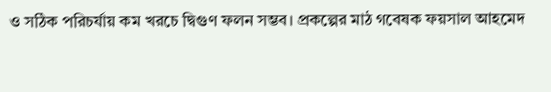ও সঠিক পরিচর্যায় কম খরচে দ্বিগুণ ফলন সম্ভব। প্রকল্পের মাঠ গবেষক ফয়সাল আহমেদ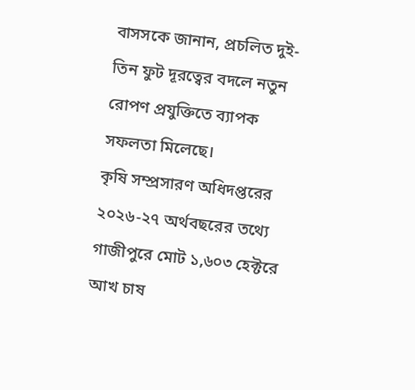বাসসকে জানান, প্রচলিত দুই-তিন ফুট দূরত্বের বদলে নতুন রোপণ প্রযুক্তিতে ব্যাপক সফলতা মিলেছে।
কৃষি সম্প্রসারণ অধিদপ্তরের ২০২৬-২৭ অর্থবছরের তথ্যে গাজীপুরে মোট ১,৬০৩ হেক্টরে আখ চাষ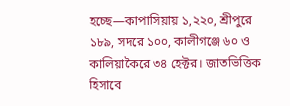হচ্ছে—কাপাসিয়ায় ১,২২০, শ্রীপুরে ১৮৯, সদরে ১০০, কালীগঞ্জে ৬০ ও কালিয়াকৈরে ৩৪ হেক্টর। জাতভিত্তিক হিসাবে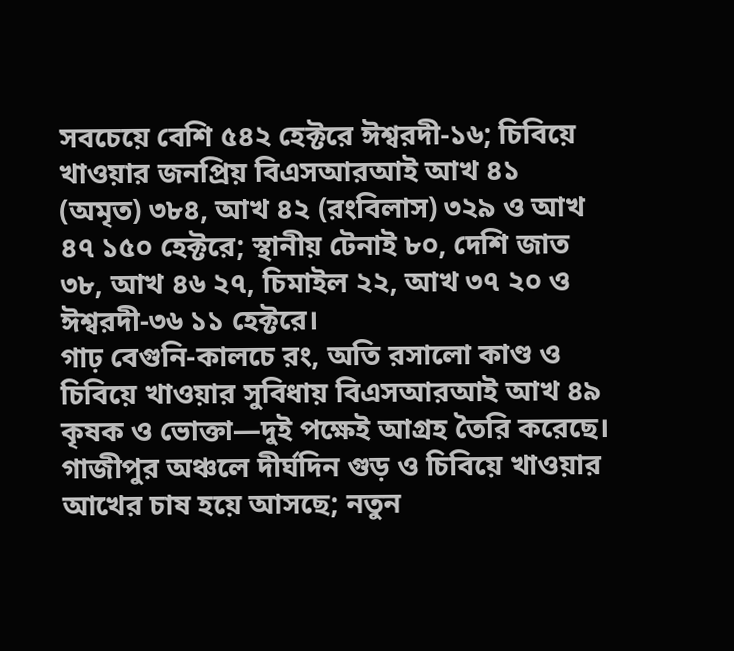সবচেয়ে বেশি ৫৪২ হেক্টরে ঈশ্বরদী-১৬; চিবিয়ে খাওয়ার জনপ্রিয় বিএসআরআই আখ ৪১ (অমৃত) ৩৮৪, আখ ৪২ (রংবিলাস) ৩২৯ ও আখ ৪৭ ১৫০ হেক্টরে; স্থানীয় টেনাই ৮০, দেশি জাত ৩৮, আখ ৪৬ ২৭, চিমাইল ২২, আখ ৩৭ ২০ ও ঈশ্বরদী-৩৬ ১১ হেক্টরে।
গাঢ় বেগুনি-কালচে রং, অতি রসালো কাণ্ড ও চিবিয়ে খাওয়ার সুবিধায় বিএসআরআই আখ ৪৯ কৃষক ও ভোক্তা—দুই পক্ষেই আগ্রহ তৈরি করেছে। গাজীপুর অঞ্চলে দীর্ঘদিন গুড় ও চিবিয়ে খাওয়ার আখের চাষ হয়ে আসছে; নতুন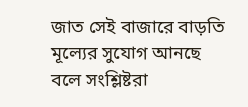জাত সেই বাজারে বাড়তি মূল্যের সুযোগ আনছে বলে সংশ্লিষ্টরা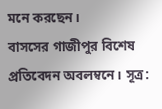মনে করছেন।
বাসসের গাজীপুর বিশেষ প্রতিবেদন অবলম্বনে। সূত্র: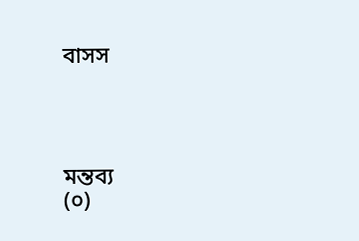বাসস




মন্তব্য
(০)